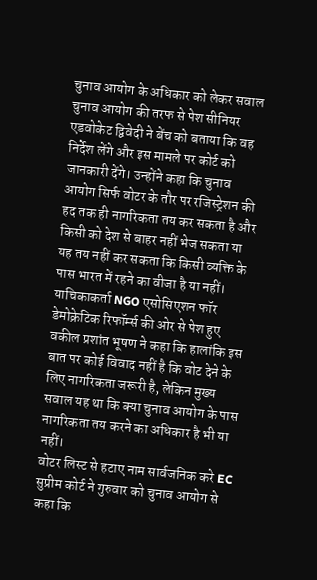चुनाव आयोग के अधिकार को लेकर सवाल
चुनाव आयोग की तरफ से पेश सीनियर एडवोकेट द्विवेदी ने बेंच को बताया कि वह निर्देश लेंगे और इस मामले पर कोर्ट को जानकारी देंगे। उन्होंने कहा कि चुनाव आयोग सिर्फ वोटर के तौर पर रजिस्ट्रेशन की हद तक ही नागरिकता तय कर सकता है और किसी को देश से बाहर नहीं भेज सकता या यह तय नहीं कर सकता कि किसी व्यक्ति के पास भारत में रहने का वीजा है या नहीं।
याचिकाकर्ता NGO एसोसिएशन फॉर डेमोक्रेटिक रिफॉर्म्स की ओर से पेश हुए वकील प्रशांत भूषण ने कहा कि हालांकि इस बात पर कोई विवाद नहीं है कि वोट देने के लिए नागरिकता जरूरी है, लेकिन मुख्य सवाल यह था कि क्या चुनाव आयोग के पास नागरिकता तय करने का अधिकार है भी या नहीं।
वोटर लिस्ट से हटाए नाम सार्वजनिक करे EC
सुप्रीम कोर्ट ने गुरुवार को चुनाव आयोग से कहा कि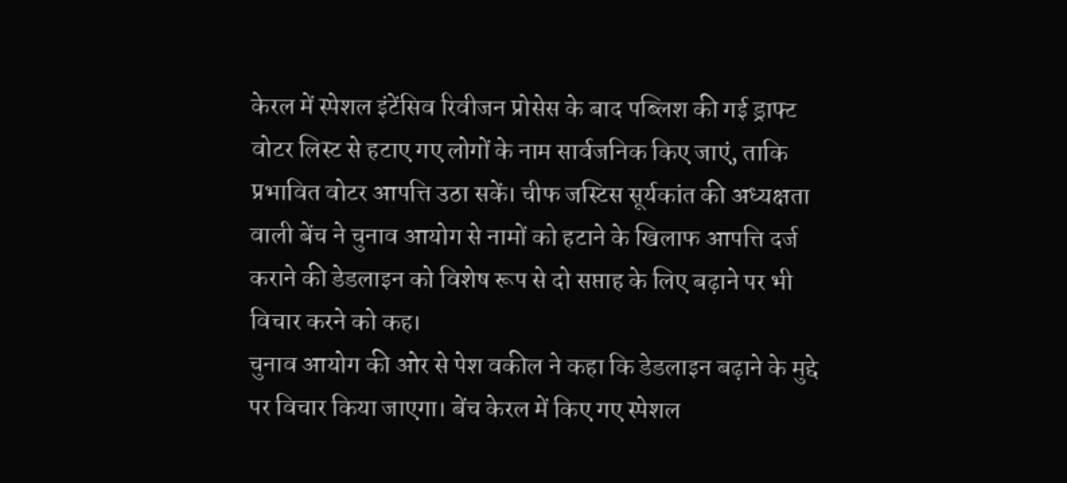केरल में स्पेशल इंटेंसिव रिवीजन प्रोसेस के बाद पब्लिश की गई ड्राफ्ट वोटर लिस्ट से हटाए गए लोगों के नाम सार्वजनिक किए जाएं, ताकि प्रभावित वोटर आपत्ति उठा सकें। चीफ जस्टिस सूर्यकांत की अध्यक्षता वाली बेंच ने चुनाव आयोग से नामों को हटाने के खिलाफ आपत्ति दर्ज कराने की डेडलाइन को विशेष रूप से दो सप्ताह के लिए बढ़ाने पर भी विचार करने को कह।
चुनाव आयोग की ओर से पेश वकील ने कहा कि डेडलाइन बढ़ाने के मुद्दे पर विचार किया जाएगा। बेंच केरल में किए गए स्पेशल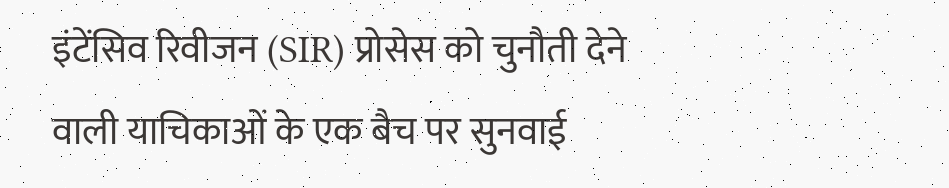इंटेंसिव रिवीजन (SIR) प्रोसेस को चुनौती देने वाली याचिकाओं के एक बैच पर सुनवाई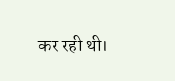कर रही थी।